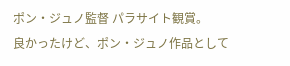ポン・ジュノ監督 パラサイト観賞。
良かったけど、ポン・ジュノ作品として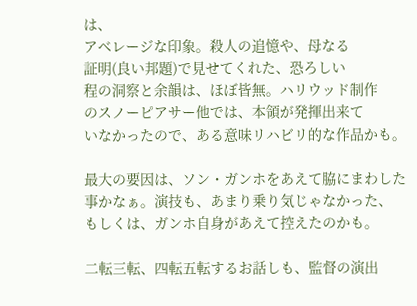は、
アベレージな印象。殺人の追憶や、母なる
証明(良い邦題)で見せてくれた、恐ろしい
程の洞察と余韻は、ほぼ皆無。ハリウッド制作
のスノーピアサー他では、本領が発揮出来て
いなかったので、ある意味リハビリ的な作品かも。

最大の要因は、ソン・ガンホをあえて脇にまわした
事かなぁ。演技も、あまり乗り気じゃなかった、
もしくは、ガンホ自身があえて控えたのかも。

二転三転、四転五転するお話しも、監督の演出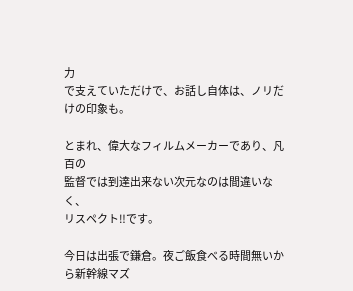力
で支えていただけで、お話し自体は、ノリだけの印象も。

とまれ、偉大なフィルムメーカーであり、凡百の
監督では到達出来ない次元なのは間違いなく、
リスペクト‼です。

今日は出張で鎌倉。夜ご飯食べる時間無いから新幹線マズ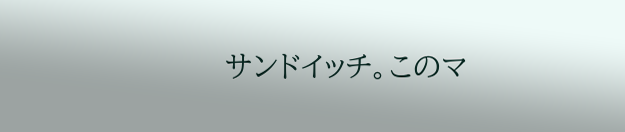サンドイッチ。このマ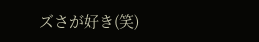ズさが好き(笑)